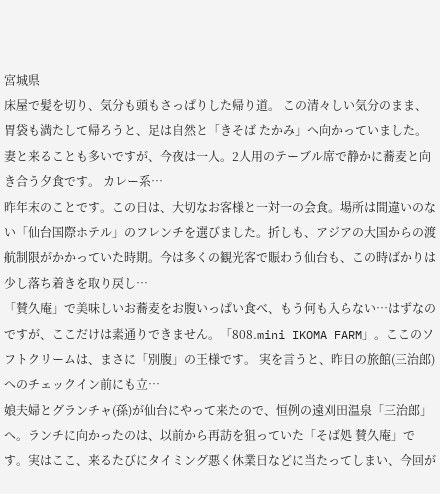宮城県
床屋で髪を切り、気分も頭もさっぱりした帰り道。 この清々しい気分のまま、胃袋も満たして帰ろうと、足は自然と「きそば たかみ」へ向かっていました。妻と来ることも多いですが、今夜は一人。2人用のテーブル席で静かに蕎麦と向き合う夕食です。 カレー系…
昨年末のことです。この日は、大切なお客様と一対一の会食。場所は間違いのない「仙台国際ホテル」のフレンチを選びました。折しも、アジアの大国からの渡航制限がかかっていた時期。今は多くの観光客で賑わう仙台も、この時ばかりは少し落ち着きを取り戻し…
「賛久庵」で美味しいお蕎麦をお腹いっぱい食べ、もう何も入らない…はずなのですが、ここだけは素通りできません。「808.mini IKOMA FARM」。ここのソフトクリームは、まさに「別腹」の王様です。 実を言うと、昨日の旅館(三治郎)へのチェックイン前にも立…
娘夫婦とグランチャ(孫)が仙台にやって来たので、恒例の遠刈田温泉「三治郎」へ。ランチに向かったのは、以前から再訪を狙っていた「そば処 賛久庵」です。実はここ、来るたびにタイミング悪く休業日などに当たってしまい、今回が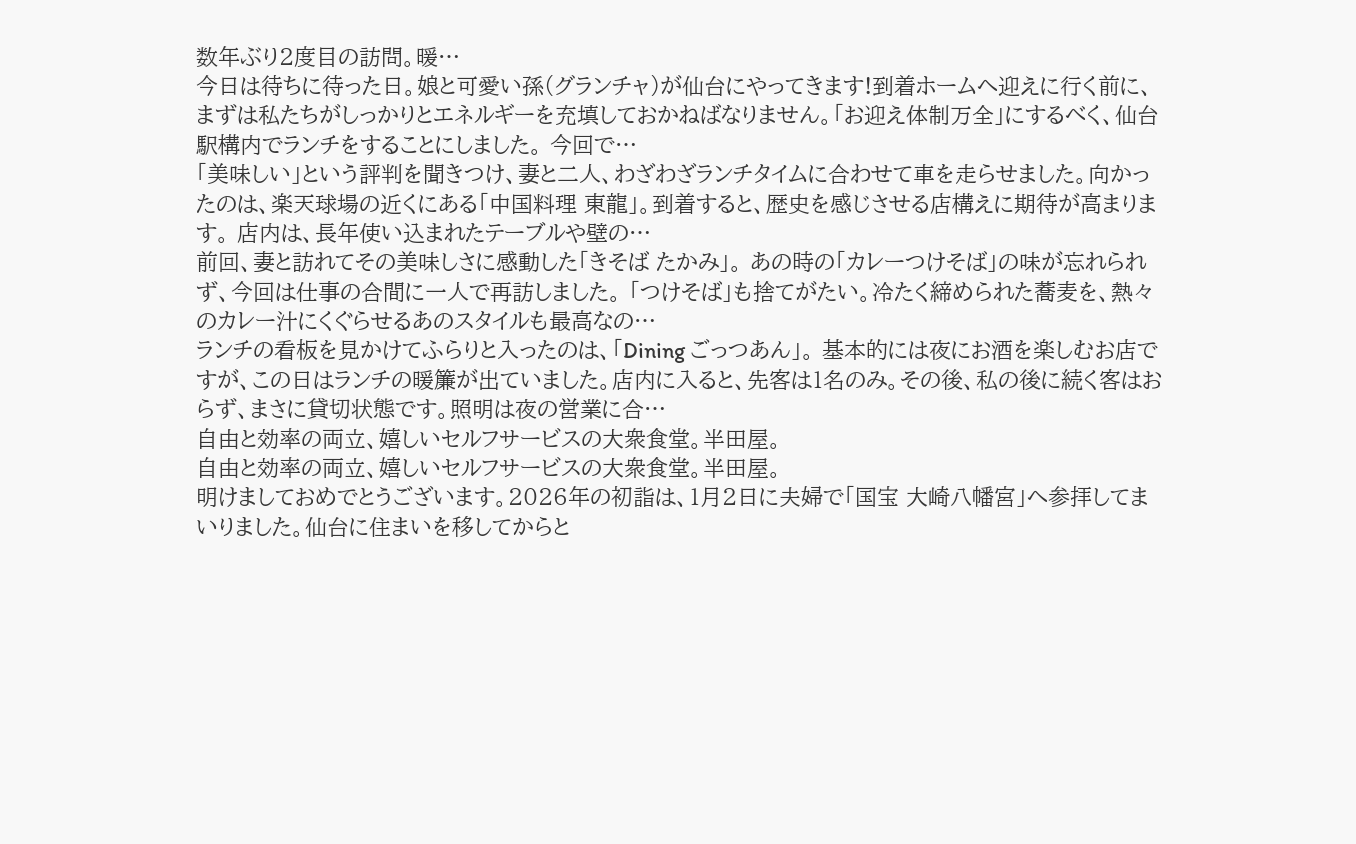数年ぶり2度目の訪問。暖…
今日は待ちに待った日。娘と可愛い孫(グランチャ)が仙台にやってきます!到着ホームへ迎えに行く前に、まずは私たちがしっかりとエネルギーを充填しておかねばなりません。「お迎え体制万全」にするべく、仙台駅構内でランチをすることにしました。 今回で…
「美味しい」という評判を聞きつけ、妻と二人、わざわざランチタイムに合わせて車を走らせました。向かったのは、楽天球場の近くにある「中国料理 東龍」。到着すると、歴史を感じさせる店構えに期待が高まります。 店内は、長年使い込まれたテーブルや壁の…
前回、妻と訪れてその美味しさに感動した「きそば たかみ」。 あの時の「カレーつけそば」の味が忘れられず、今回は仕事の合間に一人で再訪しました。 「つけそば」も捨てがたい。冷たく締められた蕎麦を、熱々のカレー汁にくぐらせるあのスタイルも最高なの…
ランチの看板を見かけてふらりと入ったのは、「Dining ごっつあん」。 基本的には夜にお酒を楽しむお店ですが、この日はランチの暖簾が出ていました。店内に入ると、先客は1名のみ。その後、私の後に続く客はおらず、まさに貸切状態です。照明は夜の営業に合…
自由と効率の両立、嬉しいセルフサービスの大衆食堂。半田屋。
自由と効率の両立、嬉しいセルフサービスの大衆食堂。半田屋。
明けましておめでとうございます。2026年の初詣は、1月2日に夫婦で「国宝 大崎八幡宮」へ参拝してまいりました。仙台に住まいを移してからと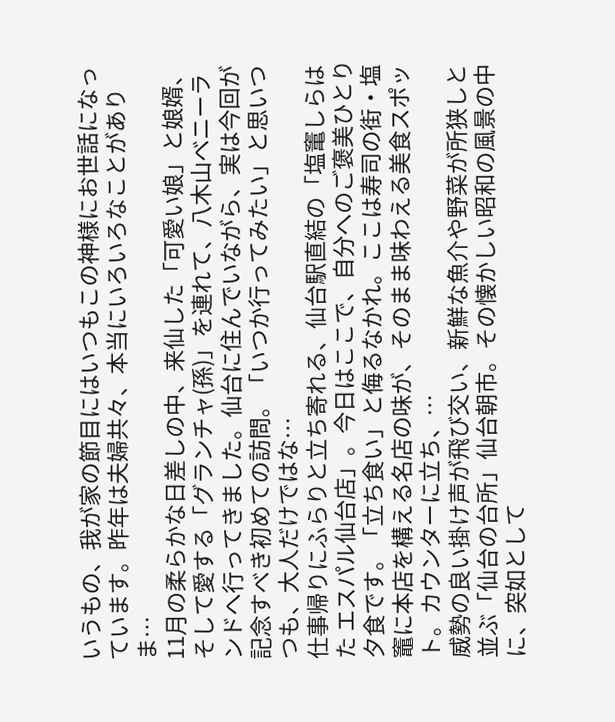いうもの、我が家の節目にはいつもこの神様にお世話になっています。昨年は夫婦共々、本当にいろいろなことがありま…
11月の柔らかな日差しの中、来仙した「可愛い娘」と娘婿、そして愛する「グランチャ(孫)」を連れて、八木山ベニーランドへ行ってきました。仙台に住んでいながら、実は今回が記念すべき初めての訪問。「いつか行ってみたい」と思いつつも、大人だけではな…
仕事帰りにふらりと立ち寄れる、仙台駅直結の「塩竃しらはた エスパル仙台店」。今日はここで、自分へのご褒美ひとり夕食です。「立ち食い」と侮るなかれ。ここは寿司の街・塩竈に本店を構える名店の味が、そのまま味わえる美食スポット。カウンターに立ち、…
威勢の良い掛け声が飛び交い、新鮮な魚介や野菜が所狭しと並ぶ「仙台の台所」仙台朝市。その懐かしい昭和の風景の中に、突如として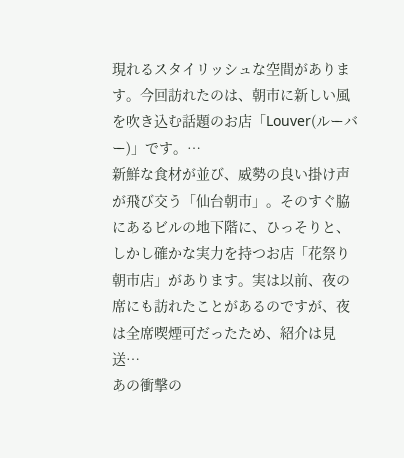現れるスタイリッシュな空間があります。今回訪れたのは、朝市に新しい風を吹き込む話題のお店「Louver(ルーバー)」です。…
新鮮な食材が並び、威勢の良い掛け声が飛び交う「仙台朝市」。そのすぐ脇にあるビルの地下階に、ひっそりと、しかし確かな実力を持つお店「花祭り 朝市店」があります。実は以前、夜の席にも訪れたことがあるのですが、夜は全席喫煙可だったため、紹介は見送…
あの衝撃の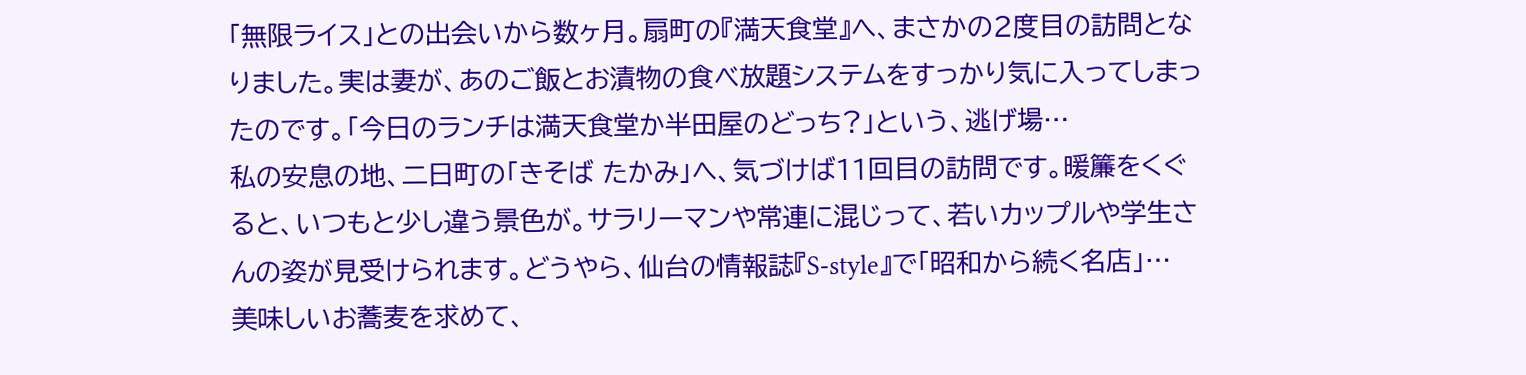「無限ライス」との出会いから数ヶ月。扇町の『満天食堂』へ、まさかの2度目の訪問となりました。実は妻が、あのご飯とお漬物の食べ放題システムをすっかり気に入ってしまったのです。「今日のランチは満天食堂か半田屋のどっち?」という、逃げ場…
私の安息の地、二日町の「きそば たかみ」へ、気づけば11回目の訪問です。暖簾をくぐると、いつもと少し違う景色が。サラリーマンや常連に混じって、若いカップルや学生さんの姿が見受けられます。どうやら、仙台の情報誌『S-style』で「昭和から続く名店」…
美味しいお蕎麦を求めて、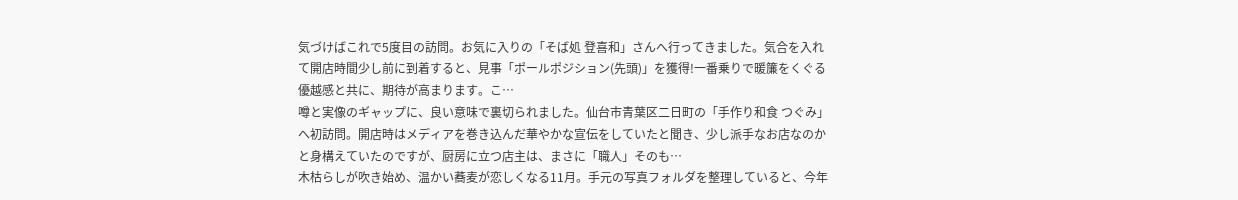気づけばこれで5度目の訪問。お気に入りの「そば処 登喜和」さんへ行ってきました。気合を入れて開店時間少し前に到着すると、見事「ポールポジション(先頭)」を獲得!一番乗りで暖簾をくぐる優越感と共に、期待が高まります。こ…
噂と実像のギャップに、良い意味で裏切られました。仙台市青葉区二日町の「手作り和食 つぐみ」へ初訪問。開店時はメディアを巻き込んだ華やかな宣伝をしていたと聞き、少し派手なお店なのかと身構えていたのですが、厨房に立つ店主は、まさに「職人」そのも…
木枯らしが吹き始め、温かい蕎麦が恋しくなる11月。手元の写真フォルダを整理していると、今年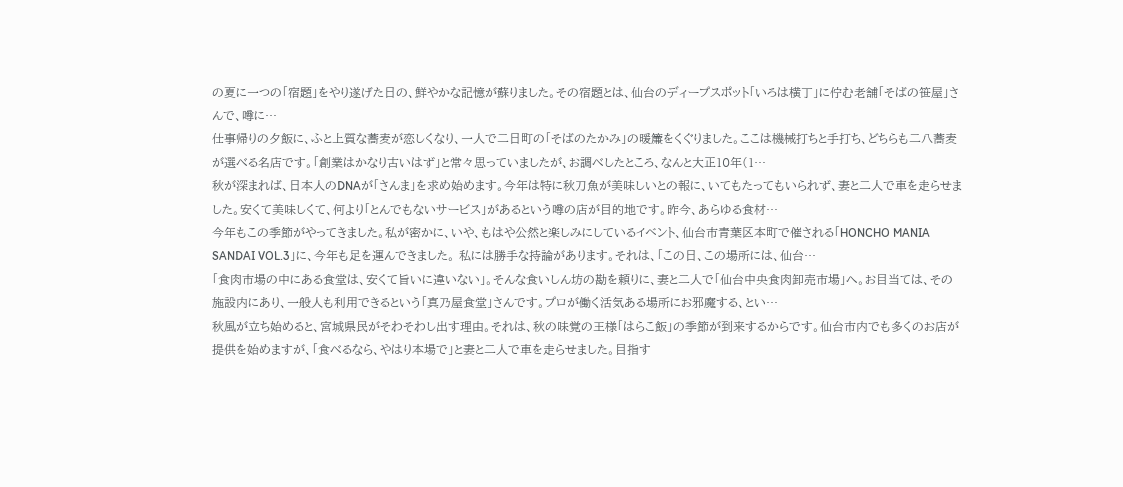の夏に一つの「宿題」をやり遂げた日の、鮮やかな記憶が蘇りました。その宿題とは、仙台のディープスポット「いろは横丁」に佇む老舗「そばの笹屋」さんで、噂に…
仕事帰りの夕飯に、ふと上質な蕎麦が恋しくなり、一人で二日町の「そばのたかみ」の暖簾をくぐりました。ここは機械打ちと手打ち、どちらも二八蕎麦が選べる名店です。「創業はかなり古いはず」と常々思っていましたが、お調べしたところ、なんと大正10年(1…
秋が深まれば、日本人のDNAが「さんま」を求め始めます。今年は特に秋刀魚が美味しいとの報に、いてもたってもいられず、妻と二人で車を走らせました。安くて美味しくて、何より「とんでもないサービス」があるという噂の店が目的地です。昨今、あらゆる食材…
今年もこの季節がやってきました。私が密かに、いや、もはや公然と楽しみにしているイベント、仙台市青葉区本町で催される「HONCHO MANIA SANDAI VOL.3」に、今年も足を運んできました。 私には勝手な持論があります。それは、「この日、この場所には、仙台…
「食肉市場の中にある食堂は、安くて旨いに違いない」。そんな食いしん坊の勘を頼りに、妻と二人で「仙台中央食肉卸売市場」へ。お目当ては、その施設内にあり、一般人も利用できるという「真乃屋食堂」さんです。プロが働く活気ある場所にお邪魔する、とい…
秋風が立ち始めると、宮城県民がそわそわし出す理由。それは、秋の味覚の王様「はらこ飯」の季節が到来するからです。仙台市内でも多くのお店が提供を始めますが、「食べるなら、やはり本場で」と妻と二人で車を走らせました。目指す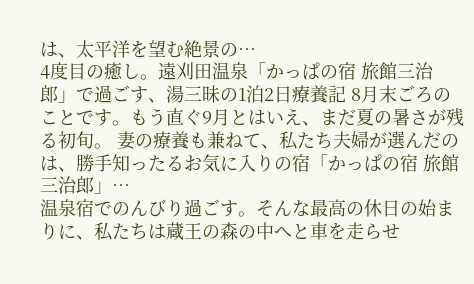は、太平洋を望む絶景の…
4度目の癒し。遠刈田温泉「かっぱの宿 旅館三治郎」で過ごす、湯三昧の1泊2日療養記 8月末ごろのことです。もう直ぐ9月とはいえ、まだ夏の暑さが残る初旬。 妻の療養も兼ねて、私たち夫婦が選んだのは、勝手知ったるお気に入りの宿「かっぱの宿 旅館三治郎」…
温泉宿でのんびり過ごす。そんな最高の休日の始まりに、私たちは蔵王の森の中へと車を走らせ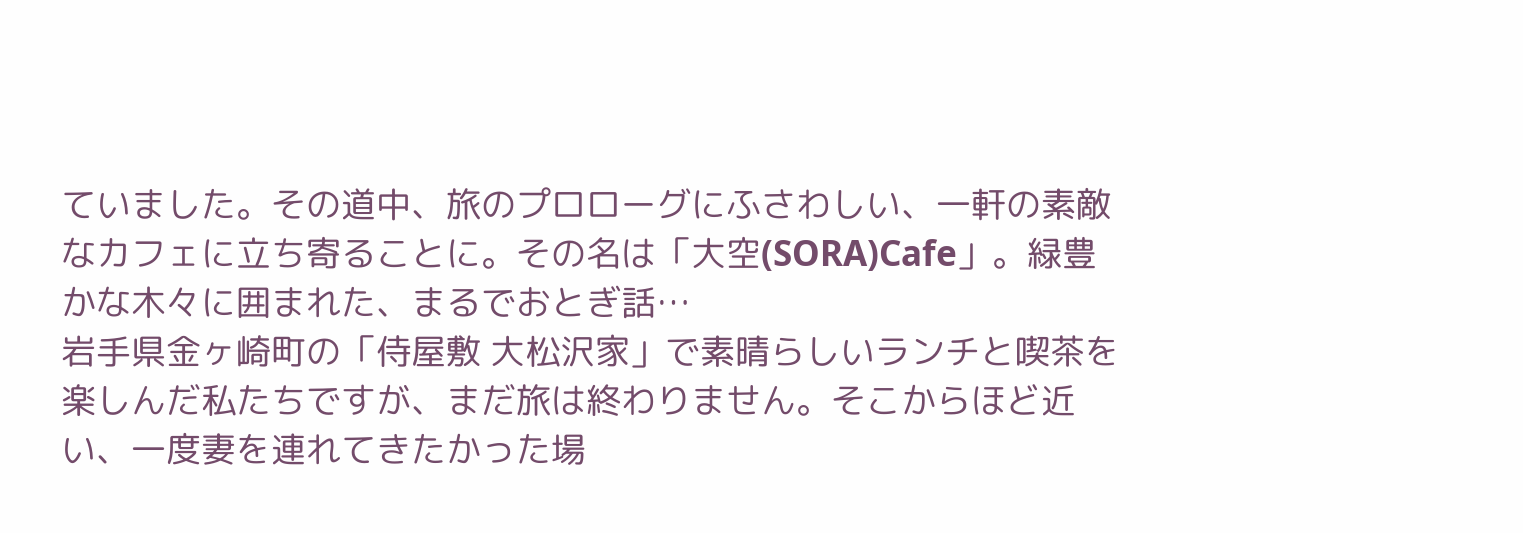ていました。その道中、旅のプロローグにふさわしい、一軒の素敵なカフェに立ち寄ることに。その名は「大空(SORA)Cafe」。緑豊かな木々に囲まれた、まるでおとぎ話…
岩手県金ヶ崎町の「侍屋敷 大松沢家」で素晴らしいランチと喫茶を楽しんだ私たちですが、まだ旅は終わりません。そこからほど近い、一度妻を連れてきたかった場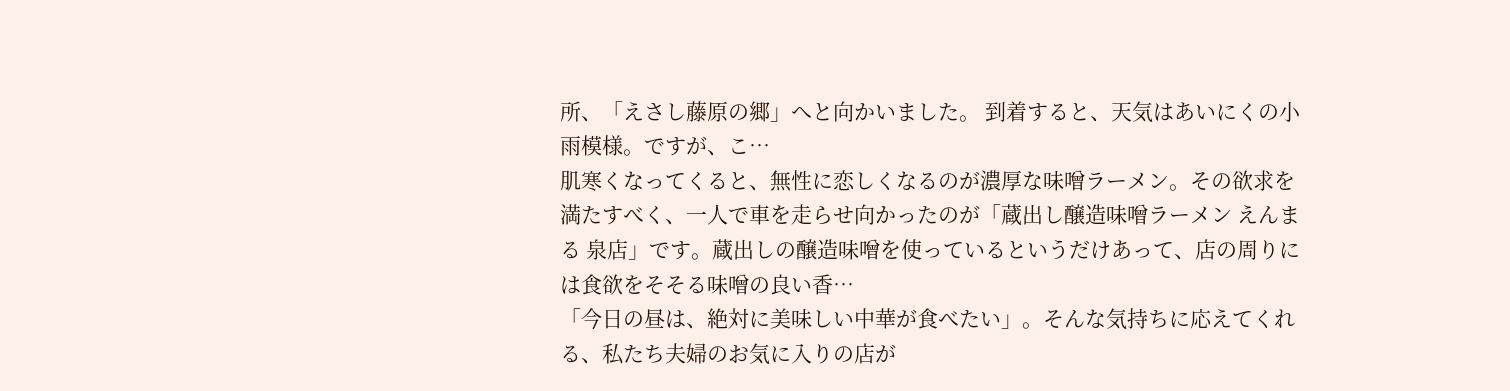所、「えさし藤原の郷」へと向かいました。 到着すると、天気はあいにくの小雨模様。ですが、こ…
肌寒くなってくると、無性に恋しくなるのが濃厚な味噌ラーメン。その欲求を満たすべく、一人で車を走らせ向かったのが「蔵出し醸造味噌ラーメン えんまる 泉店」です。蔵出しの醸造味噌を使っているというだけあって、店の周りには食欲をそそる味噌の良い香…
「今日の昼は、絶対に美味しい中華が食べたい」。そんな気持ちに応えてくれる、私たち夫婦のお気に入りの店が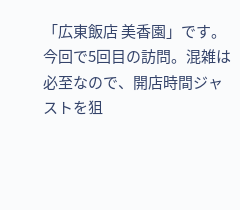「広東飯店 美香園」です。今回で5回目の訪問。混雑は必至なので、開店時間ジャストを狙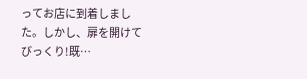ってお店に到着しました。しかし、扉を開けてびっくり!既…